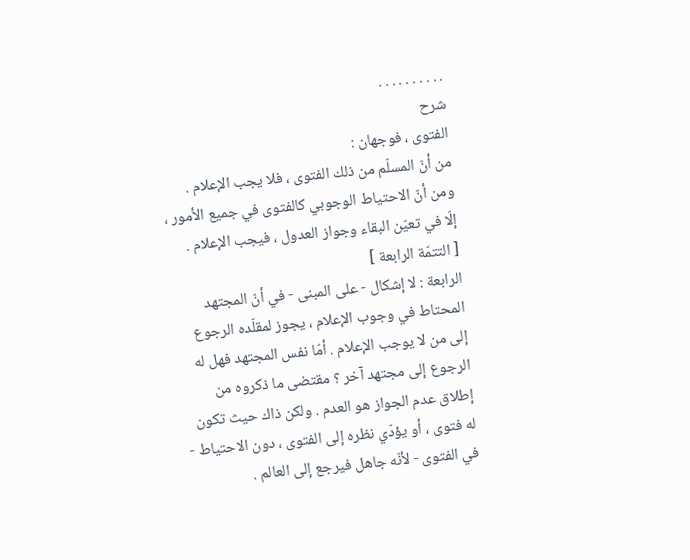. . . . . . . . . .
شرح
الفتوى ، فوجهان :
من أنّ المسلّم من ذلك الفتوى ، فلا يجب الإعلام .
ومن أنّ الاحتياط الوجوبي كالفتوى في جميع الأمور ، إلّا في تعيّن البقاء وجواز العدول ، فيجب الإعلام .
[ التتمّة الرابعة ]
الرابعة : لا إشكال - على المبنى - في أنّ المجتهد المحتاط في وجوب الإعلام ، يجوز لمقلّده الرجوع إلى من لا يوجب الإعلام . أمّا نفس المجتهد فهل له الرجوع إلى مجتهد آخر ؟ مقتضى ما ذكروه من إطلاق عدم الجواز هو العدم . ولكن ذاك حيث تكون له فتوى ، أو يؤدّي نظره إلى الفتوى ، دون الاحتياط - في الفتوى - لأنّه جاهل فيرجع إلى العالم .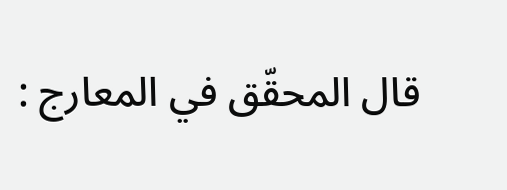قال المحقّق في المعارج :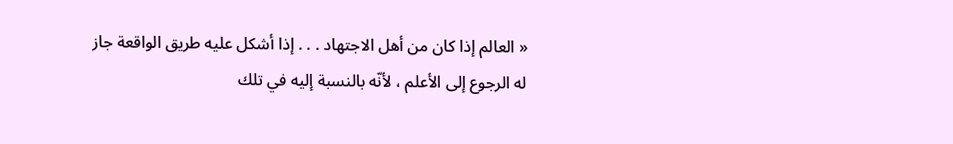« العالم إذا كان من أهل الاجتهاد . . . إذا أشكل عليه طريق الواقعة جاز له الرجوع إلى الأعلم ، لأنّه بالنسبة إليه في تلك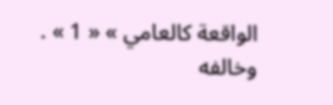الواقعة كالعامي » « 1 » . وخالفه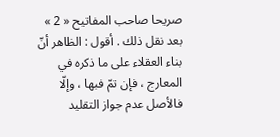صريحا صاحب المفاتيح « 2 » بعد نقل ذلك . أقول : الظاهر أنّ بناء العقلاء على ما ذكره في المعارج ، فإن تمّ فبها ، وإلّا فالأصل عدم جواز التقليد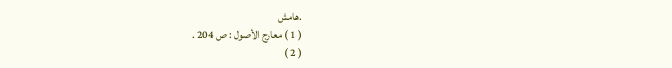.هامش
( 1 ) معارج الأصول : ص 204 .
( 2 )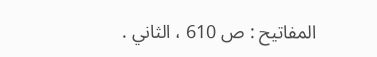المفاتيح : ص 610 ، الثاني .